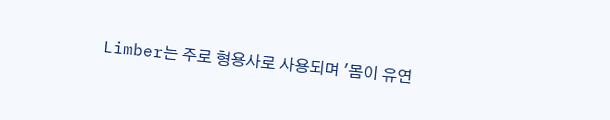Limber는 주로 형용사로 사용되며 '몸이 유연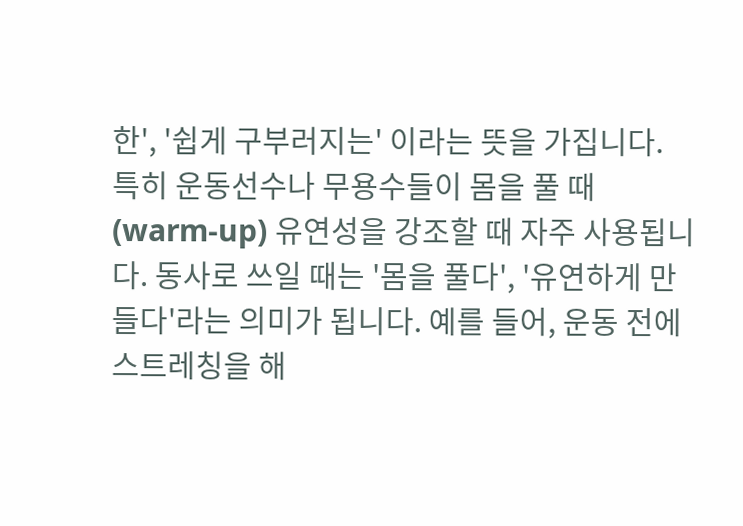한', '쉽게 구부러지는' 이라는 뜻을 가집니다. 특히 운동선수나 무용수들이 몸을 풀 때(warm-up) 유연성을 강조할 때 자주 사용됩니다. 동사로 쓰일 때는 '몸을 풀다', '유연하게 만들다'라는 의미가 됩니다. 예를 들어, 운동 전에 스트레칭을 해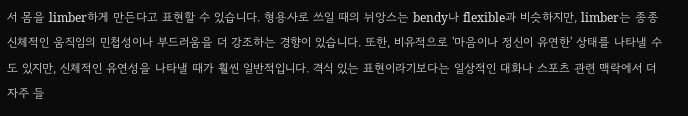서 몸을 limber하게 만든다고 표현할 수 있습니다. 형용사로 쓰일 때의 뉘앙스는 bendy나 flexible과 비슷하지만, limber는 종종 신체적인 움직임의 민첩성이나 부드러움을 더 강조하는 경향이 있습니다. 또한, 비유적으로 '마음이나 정신이 유연한' 상태를 나타낼 수도 있지만, 신체적인 유연성을 나타낼 때가 훨씬 일반적입니다. 격식 있는 표현이라기보다는 일상적인 대화나 스포츠 관련 맥락에서 더 자주 들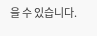을 수 있습니다.